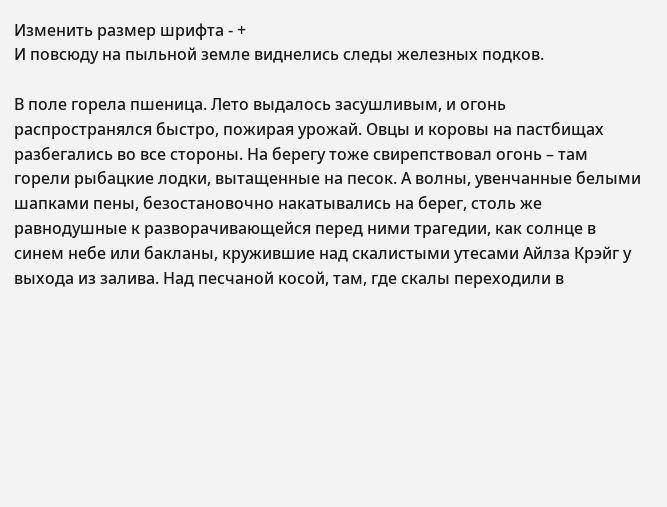Изменить размер шрифта - +
И повсюду на пыльной земле виднелись следы железных подков.

В поле горела пшеница. Лето выдалось засушливым, и огонь распространялся быстро, пожирая урожай. Овцы и коровы на пастбищах разбегались во все стороны. На берегу тоже свирепствовал огонь – там горели рыбацкие лодки, вытащенные на песок. А волны, увенчанные белыми шапками пены, безостановочно накатывались на берег, столь же равнодушные к разворачивающейся перед ними трагедии, как солнце в синем небе или бакланы, кружившие над скалистыми утесами Айлза Крэйг у выхода из залива. Над песчаной косой, там, где скалы переходили в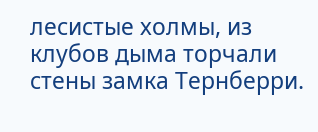лесистые холмы, из клубов дыма торчали стены замка Тернберри.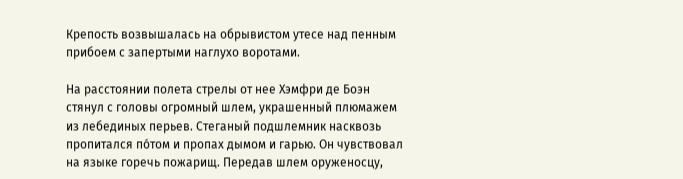Крепость возвышалась на обрывистом утесе над пенным прибоем с запертыми наглухо воротами.

На расстоянии полета стрелы от нее Хэмфри де Боэн стянул с головы огромный шлем, украшенный плюмажем из лебединых перьев. Стеганый подшлемник насквозь пропитался пóтом и пропах дымом и гарью. Он чувствовал на языке горечь пожарищ. Передав шлем оруженосцу,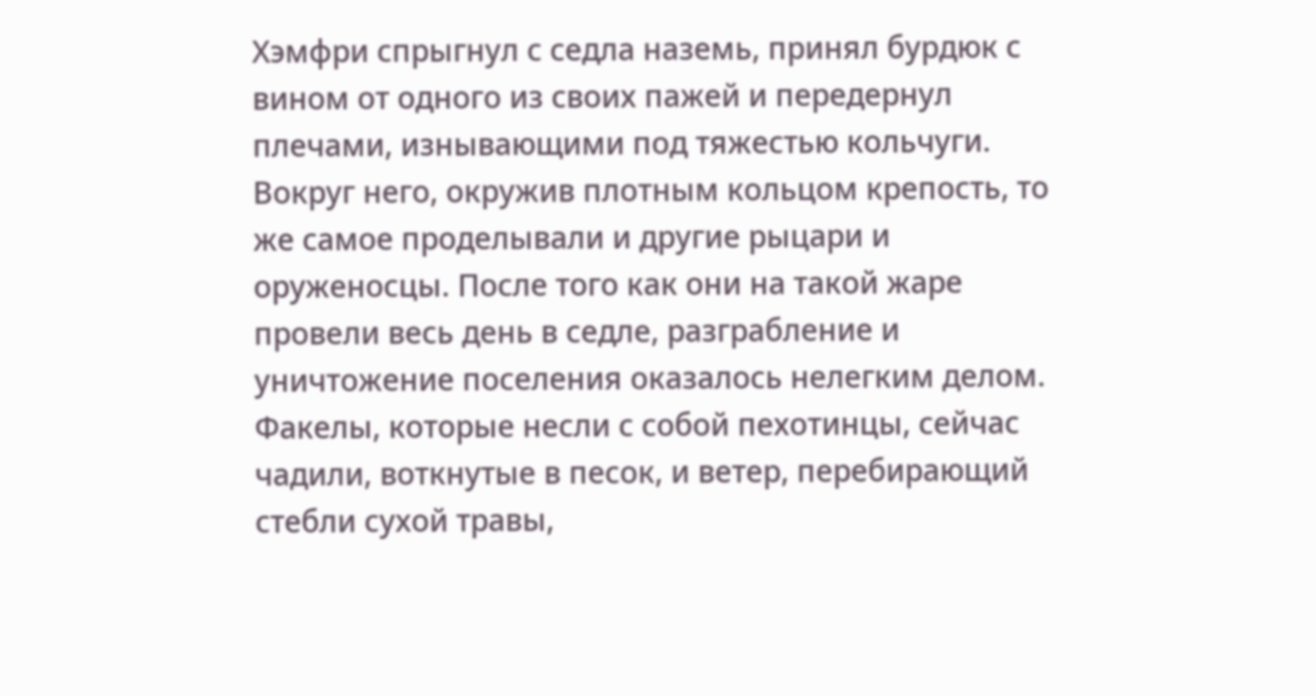Хэмфри спрыгнул с седла наземь, принял бурдюк с вином от одного из своих пажей и передернул плечами, изнывающими под тяжестью кольчуги. Вокруг него, окружив плотным кольцом крепость, то же самое проделывали и другие рыцари и оруженосцы. После того как они на такой жаре провели весь день в седле, разграбление и уничтожение поселения оказалось нелегким делом. Факелы, которые несли с собой пехотинцы, сейчас чадили, воткнутые в песок, и ветер, перебирающий стебли сухой травы,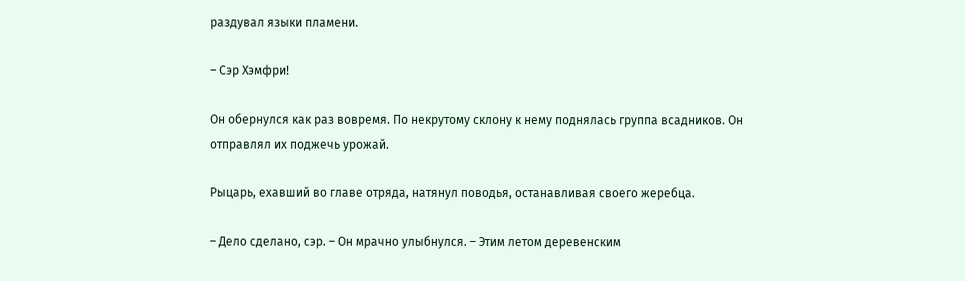раздувал языки пламени.

– Сэр Хэмфри!

Он обернулся как раз вовремя. По некрутому склону к нему поднялась группа всадников. Он отправлял их поджечь урожай.

Рыцарь, ехавший во главе отряда, натянул поводья, останавливая своего жеребца.

– Дело сделано, сэр. – Он мрачно улыбнулся. – Этим летом деревенским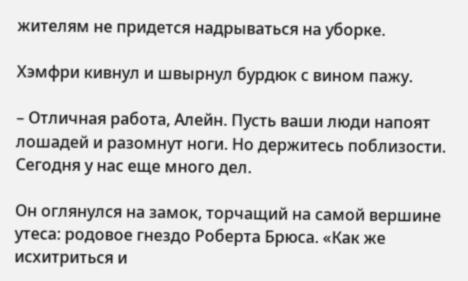жителям не придется надрываться на уборке.

Хэмфри кивнул и швырнул бурдюк с вином пажу.

– Отличная работа, Алейн. Пусть ваши люди напоят лошадей и разомнут ноги. Но держитесь поблизости. Сегодня у нас еще много дел.

Он оглянулся на замок, торчащий на самой вершине утеса: родовое гнездо Роберта Брюса. «Как же исхитриться и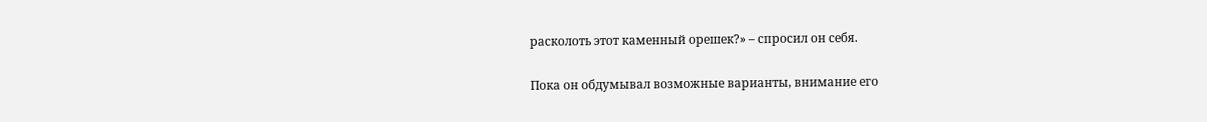расколоть этот каменный орешек?» – спросил он себя.

Пока он обдумывал возможные варианты, внимание его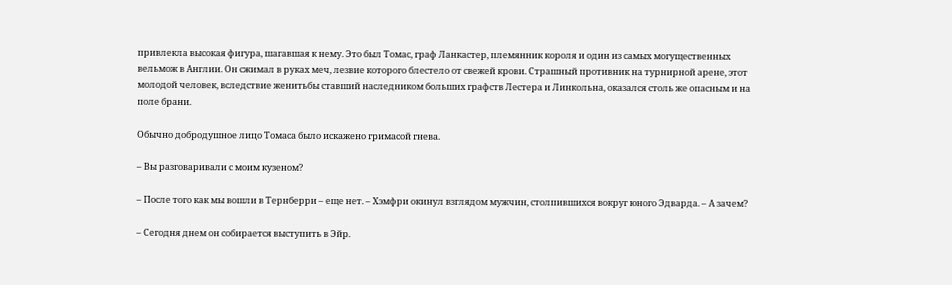привлекла высокая фигура, шагавшая к нему. Это был Томас, граф Ланкастер, племянник короля и один из самых могущественных вельмож в Англии. Он сжимал в руках меч, лезвие которого блестело от свежей крови. Страшный противник на турнирной арене, этот молодой человек, вследствие женитьбы ставший наследником больших графств Лестера и Линкольна, оказался столь же опасным и на поле брани.

Обычно добродушное лицо Томаса было искажено гримасой гнева.

– Вы разговаривали с моим кузеном?

– После того как мы вошли в Тернберри – еще нет. – Хэмфри окинул взглядом мужчин, столпившихся вокруг юного Эдварда. – А зачем?

– Сегодня днем он собирается выступить в Эйр.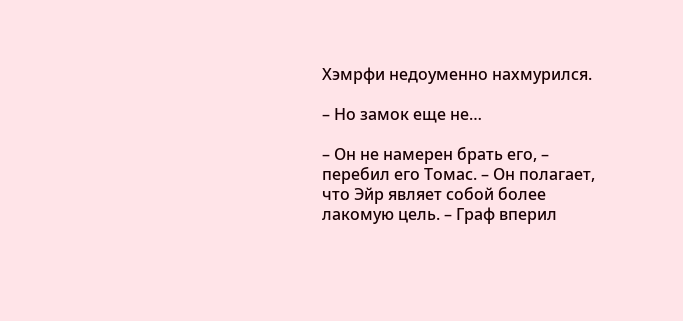Хэмрфи недоуменно нахмурился.

– Но замок еще не…

– Он не намерен брать его, – перебил его Томас. – Он полагает, что Эйр являет собой более лакомую цель. – Граф вперил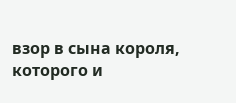взор в сына короля, которого и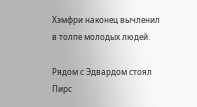Хэмфри наконец вычленил в толпе молодых людей.

Рядом с Эдвардом стоял Пирс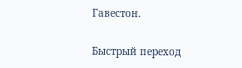Гавестон.

Быстрый переход